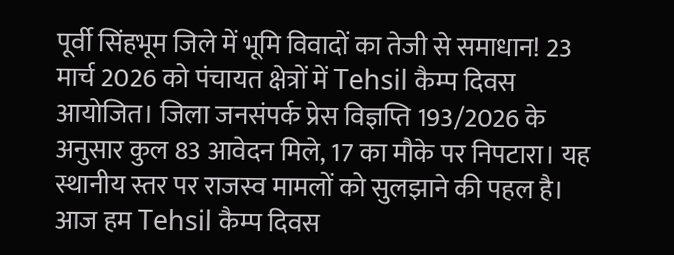पूर्वी सिंहभूम जिले में भूमि विवादों का तेजी से समाधान! 23 मार्च 2026 को पंचायत क्षेत्रों में Tehsil कैम्प दिवस आयोजित। जिला जनसंपर्क प्रेस विज्ञप्ति 193/2026 के अनुसार कुल 83 आवेदन मिले, 17 का मौके पर निपटारा। यह स्थानीय स्तर पर राजस्व मामलों को सुलझाने की पहल है। आज हम Tehsil कैम्प दिवस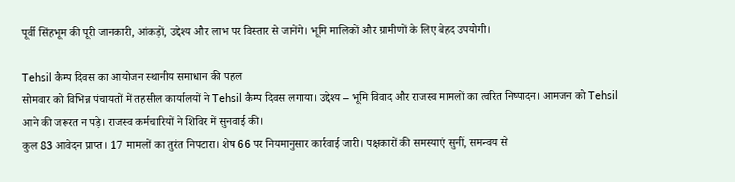पूर्वी सिंहभूम की पूरी जानकारी, आंकड़ों, उद्देश्य और लाभ पर विस्तार से जानेंगे। भूमि मालिकों और ग्रामीणों के लिए बेहद उपयोगी।

Tehsil कैम्प दिवस का आयोजन स्थानीय समाधान की पहल
सोमवार को विभिन्न पंचायतों में तहसील कार्यालयों ने Tehsil कैम्प दिवस लगाया। उद्देश्य – भूमि विवाद और राजस्व मामलों का त्वरित निष्पादन। आमजन को Tehsil आने की जरूरत न पड़े। राजस्व कर्मचारियों ने शिविर में सुनवाई की।
कुल 83 आवेदन प्राप्त। 17 मामलों का तुरंत निपटारा। शेष 66 पर नियमानुसार कार्रवाई जारी। पक्षकारों की समस्याएं सुनीं, समन्वय से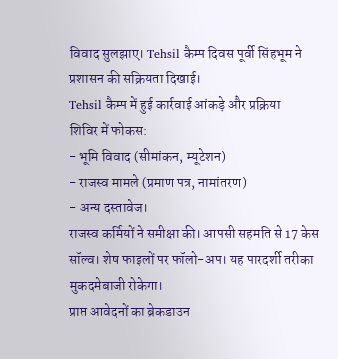विवाद सुलझाए। Tehsil कैम्प दिवस पूर्वी सिंहभूम ने प्रशासन की सक्रियता दिखाई।
Tehsil कैम्प में हुई कार्रवाई आंकड़े और प्रक्रिया
शिविर में फोकस:
- भूमि विवाद (सीमांकन, म्यूटेशन)
- राजस्व मामले (प्रमाण पत्र, नामांतरण)
- अन्य दस्तावेज।
राजस्व कर्मियों ने समीक्षा की। आपसी सहमति से 17 केस सॉल्व। शेष फाइलों पर फॉलो-अप। यह पारदर्शी तरीका मुकदमेबाजी रोकेगा।
प्राप्त आवेदनों का ब्रेकडाउन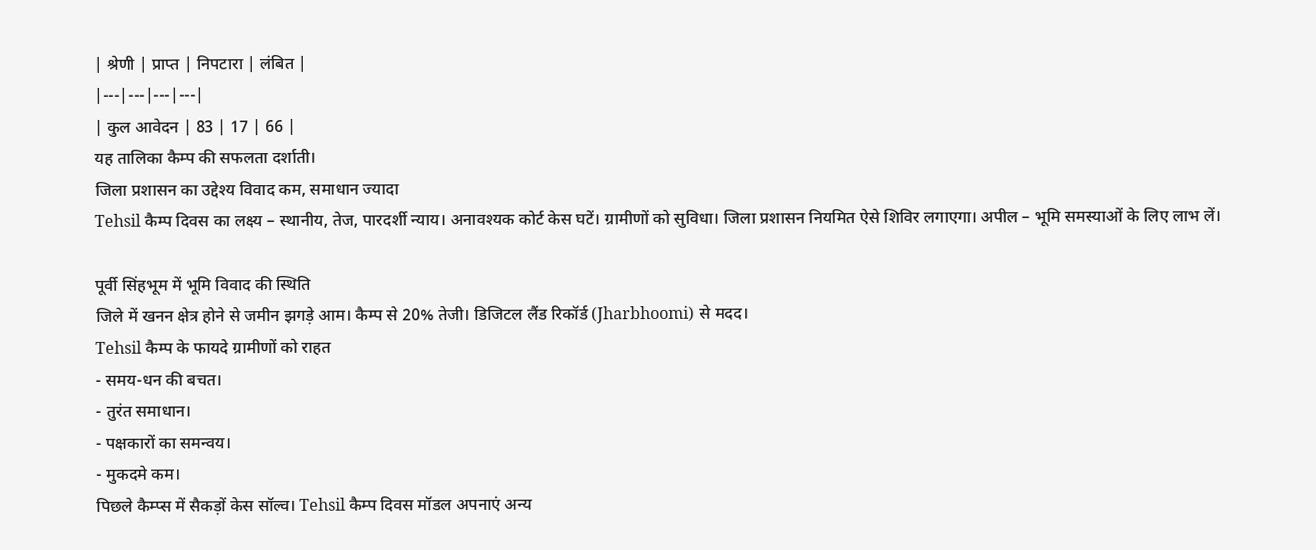| श्रेणी | प्राप्त | निपटारा | लंबित |
|---|---|---|---|
| कुल आवेदन | 83 | 17 | 66 |
यह तालिका कैम्प की सफलता दर्शाती।
जिला प्रशासन का उद्देश्य विवाद कम, समाधान ज्यादा
Tehsil कैम्प दिवस का लक्ष्य – स्थानीय, तेज, पारदर्शी न्याय। अनावश्यक कोर्ट केस घटें। ग्रामीणों को सुविधा। जिला प्रशासन नियमित ऐसे शिविर लगाएगा। अपील – भूमि समस्याओं के लिए लाभ लें।

पूर्वी सिंहभूम में भूमि विवाद की स्थिति
जिले में खनन क्षेत्र होने से जमीन झगड़े आम। कैम्प से 20% तेजी। डिजिटल लैंड रिकॉर्ड (Jharbhoomi) से मदद।
Tehsil कैम्प के फायदे ग्रामीणों को राहत
- समय-धन की बचत।
- तुरंत समाधान।
- पक्षकारों का समन्वय।
- मुकदमे कम।
पिछले कैम्प्स में सैकड़ों केस सॉल्व। Tehsil कैम्प दिवस मॉडल अपनाएं अन्य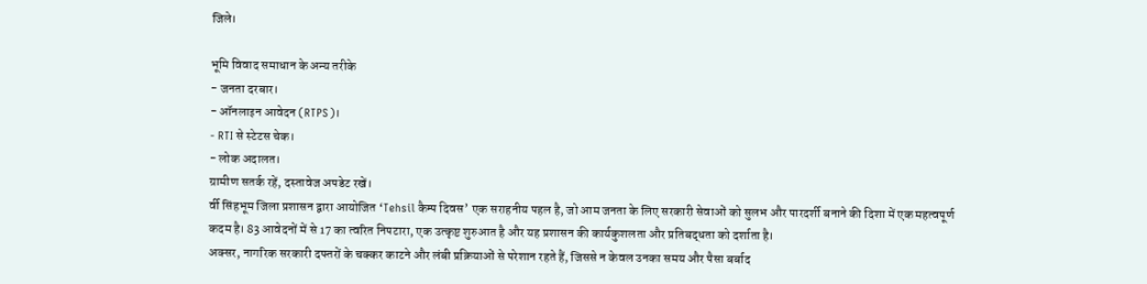जिले।

भूमि विवाद समाधान के अन्य तरीके
- जनता दरबार।
- ऑनलाइन आवेदन (RTPS)।
- RTI से स्टेटस चेक।
- लोक अदालत।
ग्रामीण सतर्क रहें, दस्तावेज अपडेट रखें।
र्वी सिंहभूम जिला प्रशासन द्वारा आयोजित ‘Tehsil कैम्प दिवस’ एक सराहनीय पहल है, जो आम जनता के लिए सरकारी सेवाओं को सुलभ और पारदर्शी बनाने की दिशा में एक महत्वपूर्ण कदम है। 83 आवेदनों में से 17 का त्वरित निपटारा, एक उत्कृष्ट शुरुआत है और यह प्रशासन की कार्यकुशलता और प्रतिबद्धता को दर्शाता है।
अक्सर, नागरिक सरकारी दफ्तरों के चक्कर काटने और लंबी प्रक्रियाओं से परेशान रहते हैं, जिससे न केवल उनका समय और पैसा बर्बाद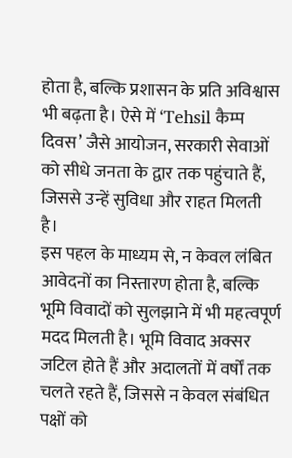होता है, बल्कि प्रशासन के प्रति अविश्वास भी बढ़ता है। ऐसे में ‘Tehsil कैम्प दिवस’ जैसे आयोजन, सरकारी सेवाओं को सीधे जनता के द्वार तक पहुंचाते हैं, जिससे उन्हें सुविधा और राहत मिलती है।
इस पहल के माध्यम से, न केवल लंबित आवेदनों का निस्तारण होता है, बल्कि भूमि विवादों को सुलझाने में भी महत्वपूर्ण मदद मिलती है। भूमि विवाद अक्सर जटिल होते हैं और अदालतों में वर्षों तक चलते रहते हैं, जिससे न केवल संबंधित पक्षों को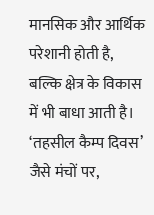मानसिक और आर्थिक परेशानी होती है, बल्कि क्षेत्र के विकास में भी बाधा आती है। ‘तहसील कैम्प दिवस’ जैसे मंचों पर,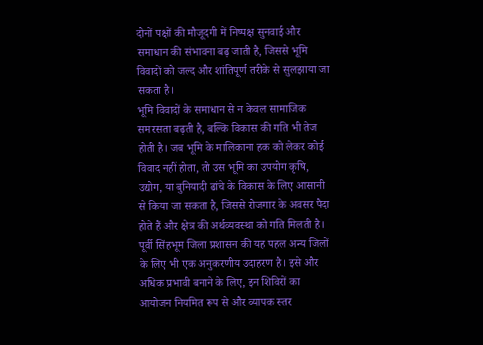दोनों पक्षों की मौजूदगी में निष्पक्ष सुनवाई और समाधान की संभावना बढ़ जाती है, जिससे भूमि विवादों को जल्द और शांतिपूर्ण तरीके से सुलझाया जा सकता है।
भूमि विवादों के समाधान से न केवल सामाजिक समरसता बढ़ती है, बल्कि विकास की गति भी तेज होती है। जब भूमि के मालिकाना हक को लेकर कोई विवाद नहीं होता, तो उस भूमि का उपयोग कृषि, उद्योग, या बुनियादी ढांचे के विकास के लिए आसानी से किया जा सकता है, जिससे रोजगार के अवसर पैदा होते हैं और क्षेत्र की अर्थव्यवस्था को गति मिलती है।
पूर्वी सिंहभूम जिला प्रशासन की यह पहल अन्य जिलों के लिए भी एक अनुकरणीय उदाहरण है। इसे और अधिक प्रभावी बनाने के लिए, इन शिविरों का आयोजन नियमित रूप से और व्यापक स्तर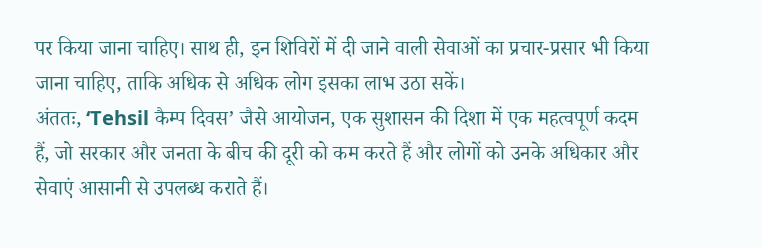पर किया जाना चाहिए। साथ ही, इन शिविरों में दी जाने वाली सेवाओं का प्रचार-प्रसार भी किया जाना चाहिए, ताकि अधिक से अधिक लोग इसका लाभ उठा सकें।
अंततः, ‘Tehsil कैम्प दिवस’ जैसे आयोजन, एक सुशासन की दिशा में एक महत्वपूर्ण कदम हैं, जो सरकार और जनता के बीच की दूरी को कम करते हैं और लोगों को उनके अधिकार और सेवाएं आसानी से उपलब्ध कराते हैं।